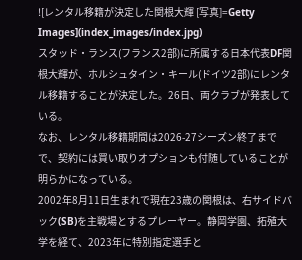![レンタル移籍が決定した関根大輝 [写真]=Getty Images](index_images/index.jpg)
スタッド・ランス(フランス2部)に所属する日本代表DF関根大輝が、ホルシュタイン・キール(ドイツ2部)にレンタル移籍することが決定した。26日、両クラブが発表している。
なお、レンタル移籍期間は2026-27シーズン終了までで、契約には買い取りオプションも付随していることが明らかになっている。
2002年8月11日生まれで現在23歳の関根は、右サイドバック(SB)を主戦場とするプレーヤー。静岡学園、拓殖大学を経て、2023年に特別指定選手と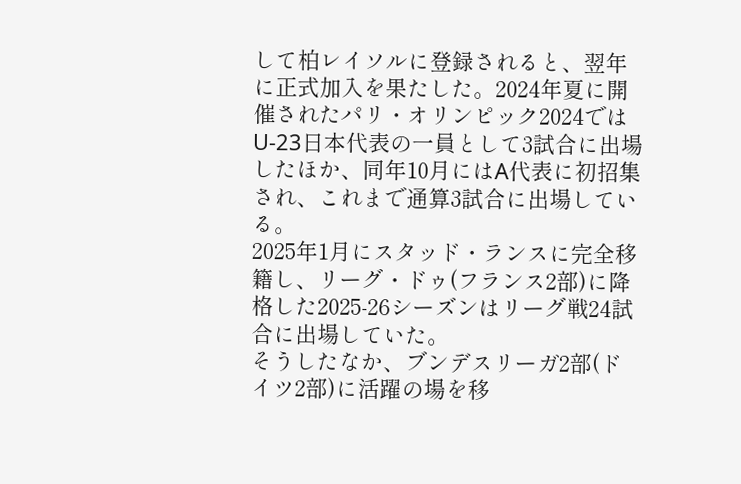して柏レイソルに登録されると、翌年に正式加入を果たした。2024年夏に開催されたパリ・オリンピック2024ではU-23日本代表の一員として3試合に出場したほか、同年10月にはA代表に初招集され、これまで通算3試合に出場している。
2025年1月にスタッド・ランスに完全移籍し、リーグ・ドゥ(フランス2部)に降格した2025-26シーズンはリーグ戦24試合に出場していた。
そうしたなか、ブンデスリーガ2部(ドイツ2部)に活躍の場を移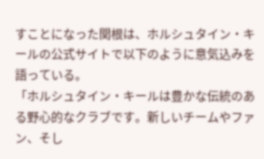すことになった関根は、ホルシュタイン・キールの公式サイトで以下のように意気込みを語っている。
「ホルシュタイン・キールは豊かな伝統のある野心的なクラブです。新しいチームやファン、そし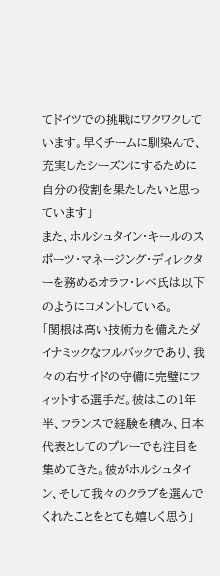てドイツでの挑戦にワクワクしています。早くチームに馴染んで、充実したシーズンにするために自分の役割を果たしたいと思っています」
また、ホルシュタイン・キールのスポーツ・マネージング・ディレクターを務めるオラフ・レベ氏は以下のようにコメントしている。
「関根は高い技術力を備えたダイナミックなフルバックであり、我々の右サイドの守備に完璧にフィットする選手だ。彼はこの1年半、フランスで経験を積み、日本代表としてのプレーでも注目を集めてきた。彼がホルシュタイン、そして我々のクラブを選んでくれたことをとても嬉しく思う」